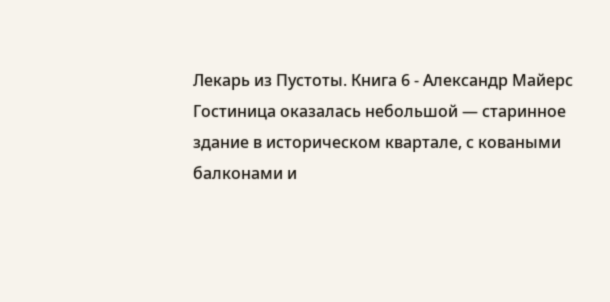Лекарь из Пустоты. Книга 6 - Александр Майерс
Гостиница оказалась небольшой — старинное здание в историческом квартале, с коваными балконами и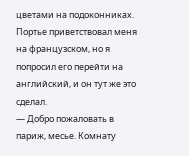цветами на подоконниках. Портье приветствовал меня на французском, но я попросил его перейти на английский, и он тут же это сделал.
— Добро пожаловать в париж, месье. Комнату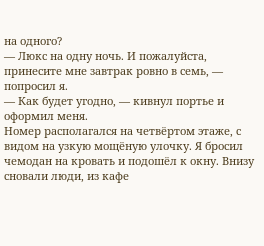на одного?
— Люкс на одну ночь. И пожалуйста, принесите мне завтрак ровно в семь, — попросил я.
— Как будет угодно, — кивнул портье и оформил меня.
Номер располагался на четвёртом этаже, с видом на узкую мощёную улочку. Я бросил чемодан на кровать и подошёл к окну. Внизу сновали люди, из кафе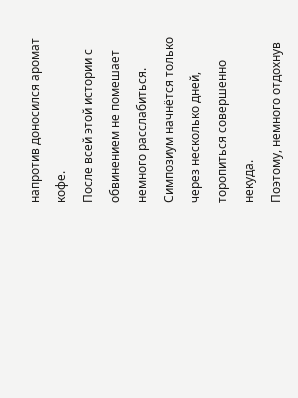напротив доносился аромат кофе.
После всей этой истории с обвинением не помешает немного расслабиться. Симпозиум начнётся только через несколько дней, торопиться совершенно некуда.
Поэтому, немного отдохнув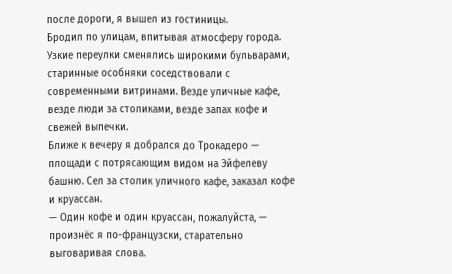после дороги, я вышел из гостиницы.
Бродил по улицам, впитывая атмосферу города. Узкие переулки сменялись широкими бульварами, старинные особняки соседствовали с современными витринами. Везде уличные кафе, везде люди за столиками, везде запах кофе и свежей выпечки.
Ближе к вечеру я добрался до Трокадеро — площади с потрясающим видом на Эйфелеву башню. Сел за столик уличного кафе, заказал кофе и круассан.
— Один кофе и один круассан, пожалуйста, — произнёс я по-французски, старательно выговаривая слова.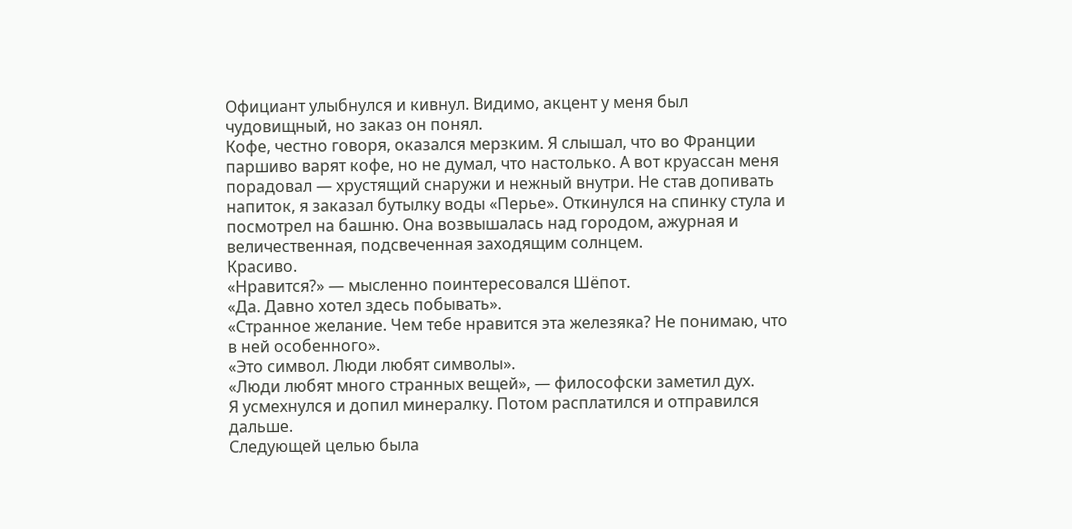Официант улыбнулся и кивнул. Видимо, акцент у меня был чудовищный, но заказ он понял.
Кофе, честно говоря, оказался мерзким. Я слышал, что во Франции паршиво варят кофе, но не думал, что настолько. А вот круассан меня порадовал — хрустящий снаружи и нежный внутри. Не став допивать напиток, я заказал бутылку воды «Перье». Откинулся на спинку стула и посмотрел на башню. Она возвышалась над городом, ажурная и величественная, подсвеченная заходящим солнцем.
Красиво.
«Нравится?» — мысленно поинтересовался Шёпот.
«Да. Давно хотел здесь побывать».
«Странное желание. Чем тебе нравится эта железяка? Не понимаю, что в ней особенного».
«Это символ. Люди любят символы».
«Люди любят много странных вещей», — философски заметил дух.
Я усмехнулся и допил минералку. Потом расплатился и отправился дальше.
Следующей целью была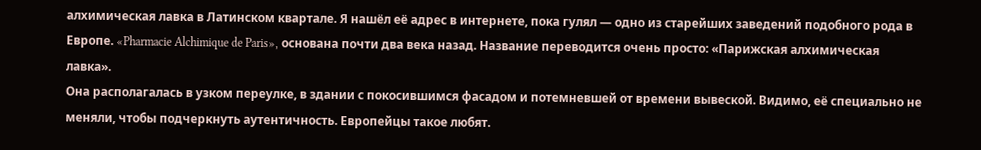алхимическая лавка в Латинском квартале. Я нашёл её адрес в интернете, пока гулял — одно из старейших заведений подобного рода в Европе. «Pharmacie Alchimique de Paris», основана почти два века назад. Название переводится очень просто: «Парижская алхимическая лавка».
Она располагалась в узком переулке, в здании с покосившимся фасадом и потемневшей от времени вывеской. Видимо, её специально не меняли, чтобы подчеркнуть аутентичность. Европейцы такое любят.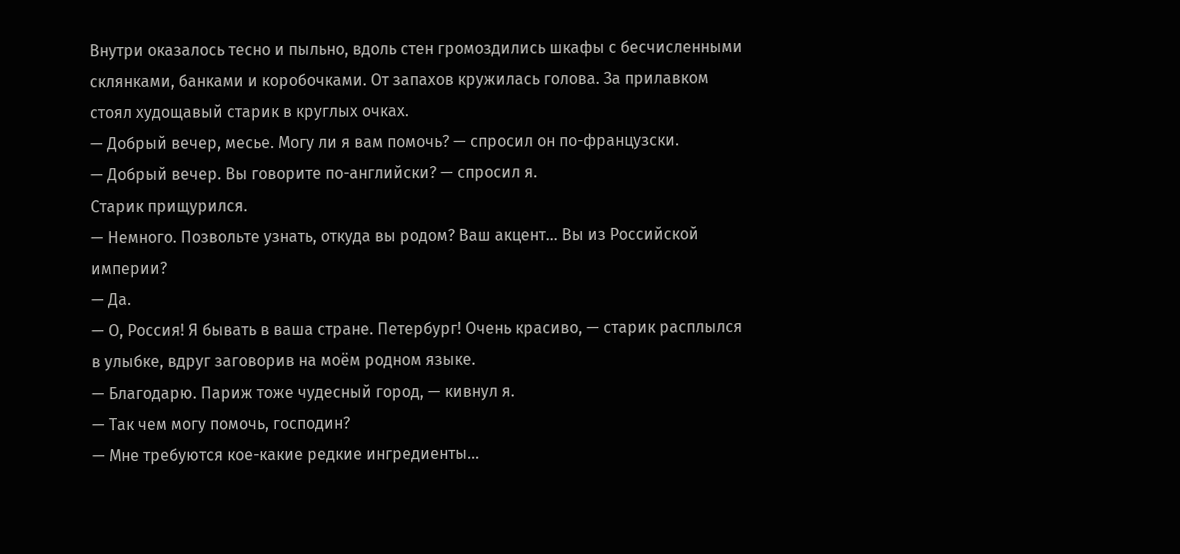Внутри оказалось тесно и пыльно, вдоль стен громоздились шкафы с бесчисленными склянками, банками и коробочками. От запахов кружилась голова. За прилавком стоял худощавый старик в круглых очках.
— Добрый вечер, месье. Могу ли я вам помочь? — спросил он по-французски.
— Добрый вечер. Вы говорите по-английски? — спросил я.
Старик прищурился.
— Немного. Позвольте узнать, откуда вы родом? Ваш акцент… Вы из Российской империи?
— Да.
— О, Россия! Я бывать в ваша стране. Петербург! Очень красиво, — старик расплылся в улыбке, вдруг заговорив на моём родном языке.
— Благодарю. Париж тоже чудесный город, — кивнул я.
— Так чем могу помочь, господин?
— Мне требуются кое-какие редкие ингредиенты…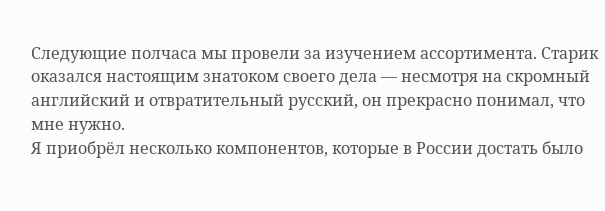Следующие полчаса мы провели за изучением ассортимента. Старик оказался настоящим знатоком своего дела — несмотря на скромный английский и отвратительный русский, он прекрасно понимал, что мне нужно.
Я приобрёл несколько компонентов, которые в России достать было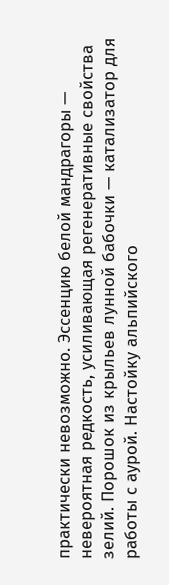практически невозможно. Эссенцию белой мандрагоры — невероятная редкость, усиливающая регенеративные свойства зелий. Порошок из крыльев лунной бабочки — катализатор для работы с аурой. Настойку альпийского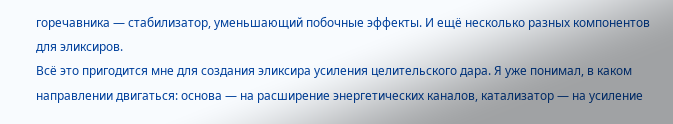горечавника — стабилизатор, уменьшающий побочные эффекты. И ещё несколько разных компонентов для эликсиров.
Всё это пригодится мне для создания эликсира усиления целительского дара. Я уже понимал, в каком направлении двигаться: основа — на расширение энергетических каналов, катализатор — на усиление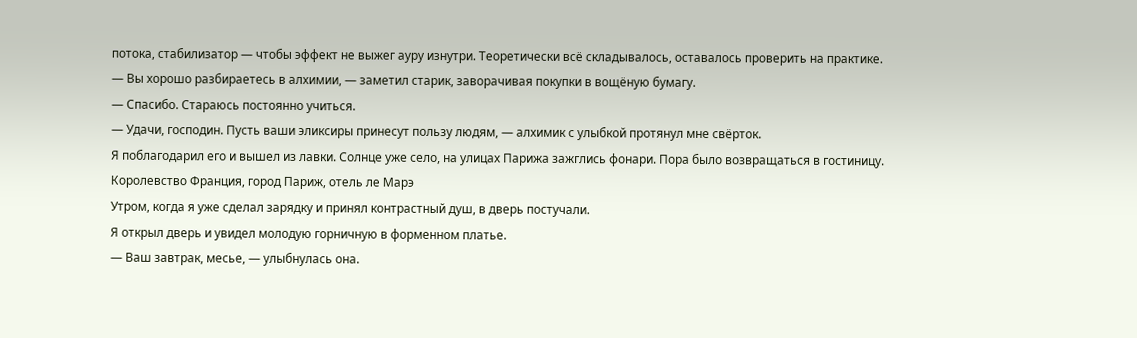потока, стабилизатор — чтобы эффект не выжег ауру изнутри. Теоретически всё складывалось, оставалось проверить на практике.
— Вы хорошо разбираетесь в алхимии, — заметил старик, заворачивая покупки в вощёную бумагу.
— Спасибо. Стараюсь постоянно учиться.
— Удачи, господин. Пусть ваши эликсиры принесут пользу людям, — алхимик с улыбкой протянул мне свёрток.
Я поблагодарил его и вышел из лавки. Солнце уже село, на улицах Парижа зажглись фонари. Пора было возвращаться в гостиницу.
Королевство Франция, город Париж, отель ле Марэ
Утром, когда я уже сделал зарядку и принял контрастный душ, в дверь постучали.
Я открыл дверь и увидел молодую горничную в форменном платье.
— Ваш завтрак, месье, — улыбнулась она.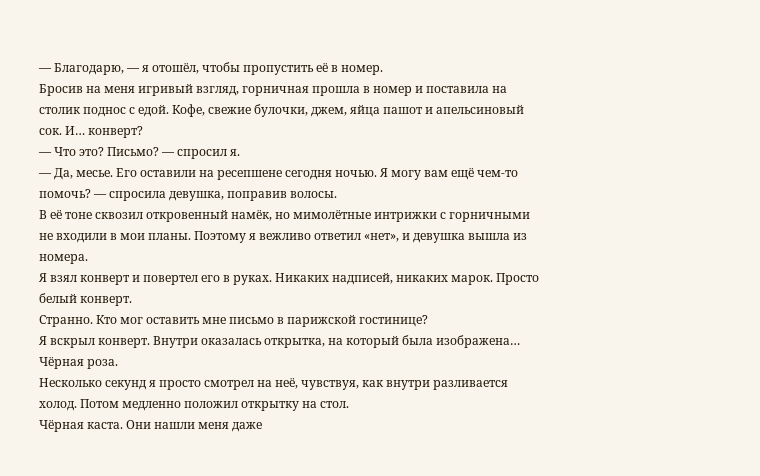— Благодарю, — я отошёл, чтобы пропустить её в номер.
Бросив на меня игривый взгляд, горничная прошла в номер и поставила на столик поднос с едой. Кофе, свежие булочки, джем, яйца пашот и апельсиновый сок. И… конверт?
— Что это? Письмо? — спросил я.
— Да, месье. Его оставили на ресепшене сегодня ночью. Я могу вам ещё чем-то помочь? — спросила девушка, поправив волосы.
В её тоне сквозил откровенный намёк, но мимолётные интрижки с горничными не входили в мои планы. Поэтому я вежливо ответил «нет», и девушка вышла из номера.
Я взял конверт и повертел его в руках. Никаких надписей, никаких марок. Просто белый конверт.
Странно. Кто мог оставить мне письмо в парижской гостинице?
Я вскрыл конверт. Внутри оказалась открытка, на который была изображена…
Чёрная роза.
Несколько секунд я просто смотрел на неё, чувствуя, как внутри разливается холод. Потом медленно положил открытку на стол.
Чёрная каста. Они нашли меня даже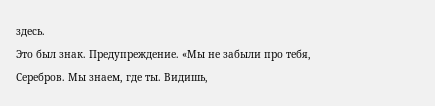здесь.
Это был знак. Предупреждение. «Мы не забыли про тебя, Серебров. Мы знаем, где ты. Видишь,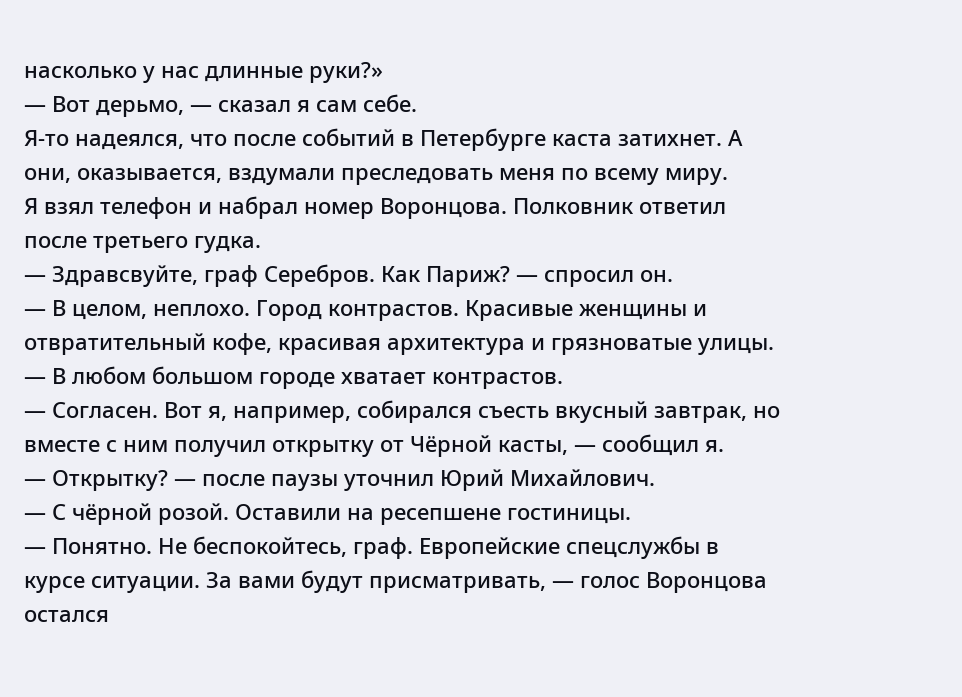насколько у нас длинные руки?»
— Вот дерьмо, — сказал я сам себе.
Я-то надеялся, что после событий в Петербурге каста затихнет. А они, оказывается, вздумали преследовать меня по всему миру.
Я взял телефон и набрал номер Воронцова. Полковник ответил после третьего гудка.
— Здравсвуйте, граф Серебров. Как Париж? — спросил он.
— В целом, неплохо. Город контрастов. Красивые женщины и отвратительный кофе, красивая архитектура и грязноватые улицы.
— В любом большом городе хватает контрастов.
— Согласен. Вот я, например, собирался съесть вкусный завтрак, но вместе с ним получил открытку от Чёрной касты, — сообщил я.
— Открытку? — после паузы уточнил Юрий Михайлович.
— С чёрной розой. Оставили на ресепшене гостиницы.
— Понятно. Не беспокойтесь, граф. Европейские спецслужбы в курсе ситуации. За вами будут присматривать, — голос Воронцова остался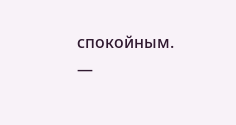спокойным.
—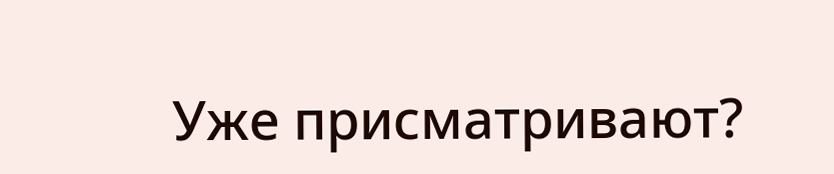Уже присматривают?